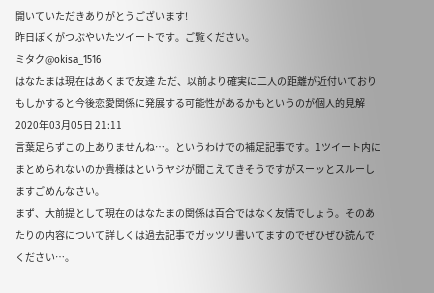開いていただきありがとうございます!
昨日ぼくがつぶやいたツイートです。ご覧ください。
ミタク@okisa_1516
はなたまは現在はあくまで友達 ただ、以前より確実に二人の距離が近付いておりもしかすると今後恋愛関係に発展する可能性があるかもというのが個人的見解
2020年03月05日 21:11
言葉足らずこの上ありませんね…。というわけでの補足記事です。1ツイート内にまとめられないのか貴様はというヤジが聞こえてきそうですがスーッとスルーしますごめんなさい。
まず、大前提として現在のはなたまの関係は百合ではなく友情でしょう。そのあたりの内容について詳しくは過去記事でガッツリ書いてますのでぜひぜひ読んでください…。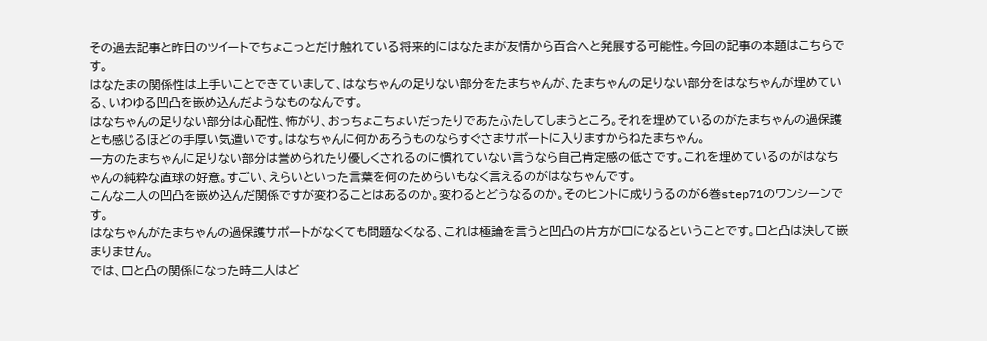その過去記事と昨日のツイートでちょこっとだけ触れている将来的にはなたまが友情から百合へと発展する可能性。今回の記事の本題はこちらです。
はなたまの関係性は上手いことできていまして、はなちゃんの足りない部分をたまちゃんが、たまちゃんの足りない部分をはなちゃんが埋めている、いわゆる凹凸を嵌め込んだようなものなんです。
はなちゃんの足りない部分は心配性、怖がり、おっちょこちょいだったりであたふたしてしまうところ。それを埋めているのがたまちゃんの過保護とも感じるほどの手厚い気遣いです。はなちゃんに何かあろうものならすぐさまサポートに入りますからねたまちゃん。
一方のたまちゃんに足りない部分は誉められたり優しくされるのに慣れていない言うなら自己肯定感の低さです。これを埋めているのがはなちゃんの純粋な直球の好意。すごい、えらいといった言葉を何のためらいもなく言えるのがはなちゃんです。
こんな二人の凹凸を嵌め込んだ関係ですが変わることはあるのか。変わるとどうなるのか。そのヒントに成りうるのが6巻step71のワンシーンです。
はなちゃんがたまちゃんの過保護サポートがなくても問題なくなる、これは極論を言うと凹凸の片方が□になるということです。□と凸は決して嵌まりません。
では、□と凸の関係になった時二人はど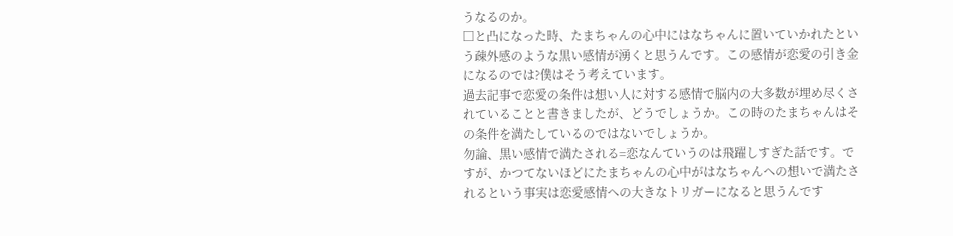うなるのか。
□と凸になった時、たまちゃんの心中にはなちゃんに置いていかれたという疎外感のような黒い感情が湧くと思うんです。この感情が恋愛の引き金になるのでは?僕はそう考えています。
過去記事で恋愛の条件は想い人に対する感情で脳内の大多数が埋め尽くされていることと書きましたが、どうでしょうか。この時のたまちゃんはその条件を満たしているのではないでしょうか。
勿論、黒い感情で満たされる=恋なんていうのは飛躍しすぎた話です。ですが、かつてないほどにたまちゃんの心中がはなちゃんへの想いで満たされるという事実は恋愛感情への大きなトリガーになると思うんです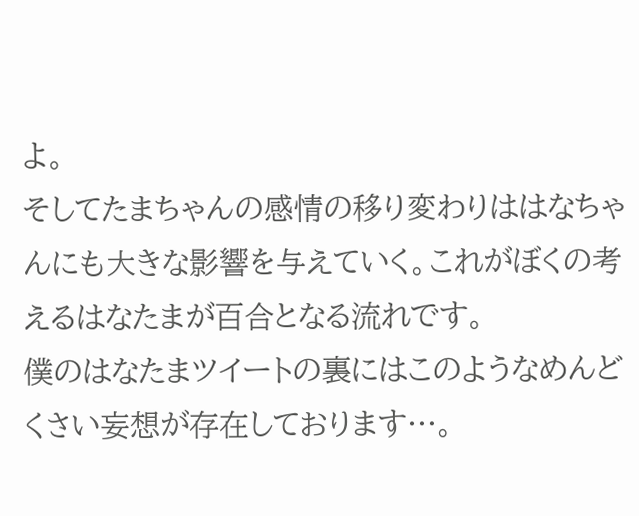よ。
そしてたまちゃんの感情の移り変わりははなちゃんにも大きな影響を与えていく。これがぼくの考えるはなたまが百合となる流れです。
僕のはなたまツイートの裏にはこのようなめんどくさい妄想が存在しております…。